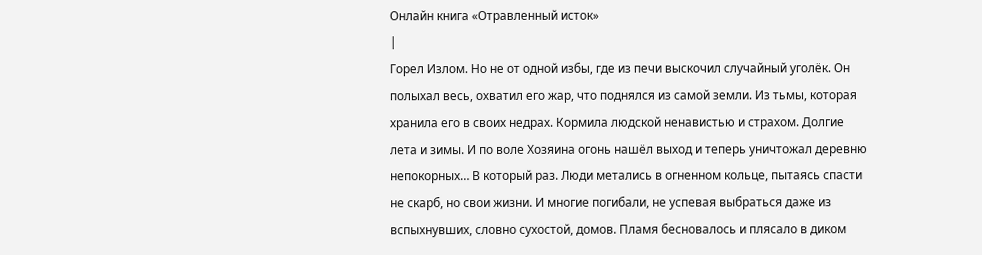Онлайн книга «Отравленный исток»
|
Горел Излом. Но не от одной избы, где из печи выскочил случайный уголёк. Он полыхал весь, охватил его жар, что поднялся из самой земли. Из тьмы, которая хранила его в своих недрах. Кормила людской ненавистью и страхом. Долгие лета и зимы. И по воле Хозяина огонь нашёл выход и теперь уничтожал деревню непокорных… В который раз. Люди метались в огненном кольце, пытаясь спасти не скарб, но свои жизни. И многие погибали, не успевая выбраться даже из вспыхнувших, словно сухостой, домов. Пламя бесновалось и плясало в диком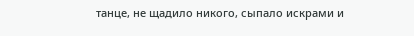танце, не щадило никого, сыпало искрами и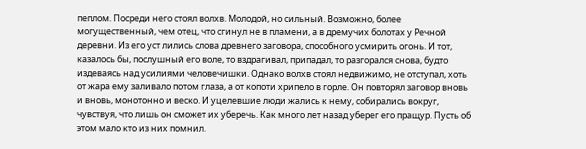пеплом. Посреди него стоял волхв. Молодой, но сильный. Возможно, более могущественный, чем отец, что сгинул не в пламени, а в дремучих болотах у Речной деревни. Из его уст лились слова древнего заговора, способного усмирить огонь. И тот, казалось бы, послушный его воле, то вздрагивал, припадал, то разгорался снова, будто издеваясь над усилиями человечишки. Однако волхв стоял недвижимо, не отступал, хоть от жара ему заливало потом глаза, а от копоти хрипело в горле. Он повторял заговор вновь и вновь, монотонно и веско. И уцелевшие люди жались к нему, собирались вокруг, чувствуя, что лишь он сможет их уберечь. Как много лет назад уберег его пращур. Пусть об этом мало кто из них помнил.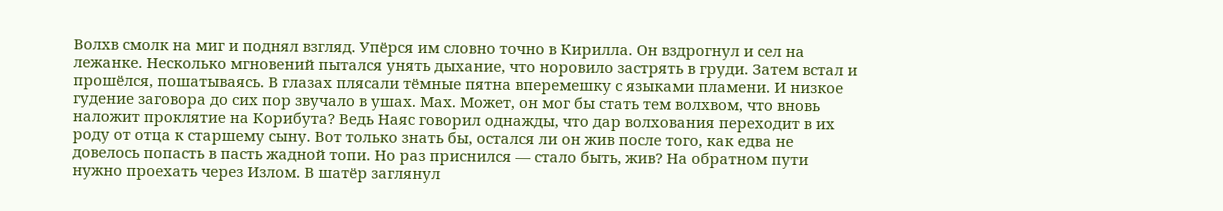Волхв смолк на миг и поднял взгляд. Упёрся им словно точно в Кирилла. Он вздрогнул и сел на лежанке. Несколько мгновений пытался унять дыхание, что норовило застрять в груди. Затем встал и прошёлся, пошатываясь. В глазах плясали тёмные пятна вперемешку с языками пламени. И низкое гудение заговора до сих пор звучало в ушах. Мах. Может, он мог бы стать тем волхвом, что вновь наложит проклятие на Корибута? Ведь Наяс говорил однажды, что дар волхования переходит в их роду от отца к старшему сыну. Вот только знать бы, остался ли он жив после того, как едва не довелось попасть в пасть жадной топи. Но раз приснился — стало быть, жив? На обратном пути нужно проехать через Излом. В шатёр заглянул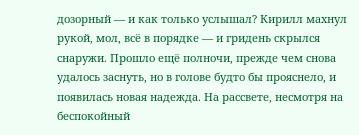дозорный — и как только услышал? Кирилл махнул рукой, мол, всё в порядке — и гридень скрылся снаружи. Прошло ещё полночи, прежде чем снова удалось заснуть, но в голове будто бы прояснело, и появилась новая надежда. На рассвете, несмотря на беспокойный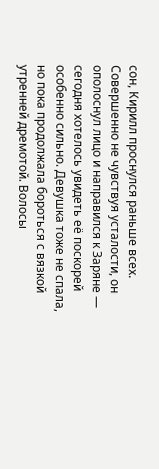сон, Кирилл проснулся раньше всех. Совершенно не чувствуя усталости, он ополоснул лицо и направился к Заряне — сегодня хотелось увидеть её поскорей особенно сильно. Девушка тоже не спала, но пока продолжала бороться с вязкой утренней дремотой. Волосы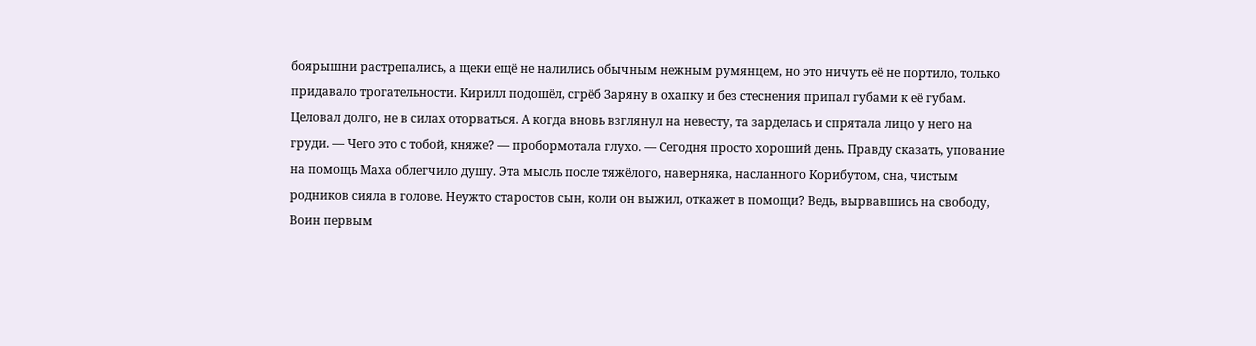боярышни растрепались, а щеки ещё не налились обычным нежным румянцем, но это ничуть её не портило, только придавало трогательности. Кирилл подошёл, сгрёб Заряну в охапку и без стеснения припал губами к её губам. Целовал долго, не в силах оторваться. А когда вновь взглянул на невесту, та зарделась и спрятала лицо у него на груди. — Чего это с тобой, княже? — пробормотала глухо. — Сегодня просто хороший день. Правду сказать, упование на помощь Маха облегчило душу. Эта мысль после тяжёлого, наверняка, насланного Корибутом, сна, чистым родников сияла в голове. Неужто старостов сын, коли он выжил, откажет в помощи? Ведь, вырвавшись на свободу, Воин первым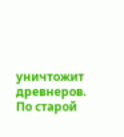уничтожит древнеров. По старой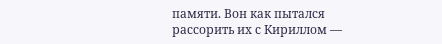памяти. Вон как пытался рассорить их с Кириллом —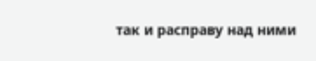так и расправу над ними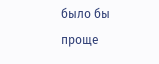было бы проще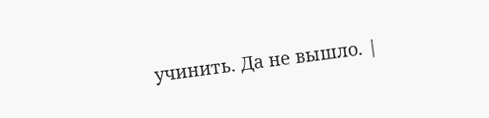учинить. Да не вышло. |